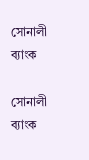সোনালী ব্যাংক

সোনালী ব্যাংক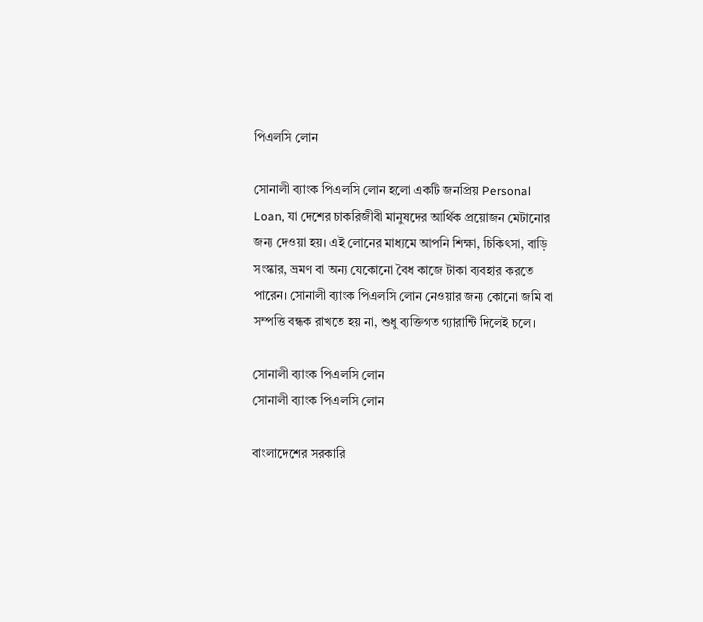পিএলসি লোন

সোনালী ব্যাংক পিএলসি লোন হলো একটি জনপ্রিয় Personal Loan, যা দেশের চাকরিজীবী মানুষদের আর্থিক প্রয়োজন মেটানোর জন্য দেওয়া হয়। এই লোনের মাধ্যমে আপনি শিক্ষা, চিকিৎসা, বাড়ি সংস্কার, ভ্রমণ বা অন্য যেকোনো বৈধ কাজে টাকা ব্যবহার করতে পারেন। সোনালী ব্যাংক পিএলসি লোন নেওয়ার জন্য কোনো জমি বা সম্পত্তি বন্ধক রাখতে হয় না, শুধু ব্যক্তিগত গ্যারান্টি দিলেই চলে।

সোনালী ব্যাংক পিএলসি লোন
সোনালী ব্যাংক পিএলসি লোন

বাংলাদেশের সরকারি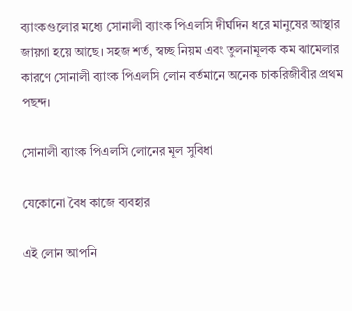ব্যাংকগুলোর মধ্যে সোনালী ব্যাংক পিএলসি দীর্ঘদিন ধরে মানুষের আস্থার জায়গা হয়ে আছে। সহজ শর্ত, স্বচ্ছ নিয়ম এবং তুলনামূলক কম ঝামেলার কারণে সোনালী ব্যাংক পিএলসি লোন বর্তমানে অনেক চাকরিজীবীর প্রথম পছন্দ।

সোনালী ব্যাংক পিএলসি লোনের মূল সুবিধা

যেকোনো বৈধ কাজে ব্যবহার

এই লোন আপনি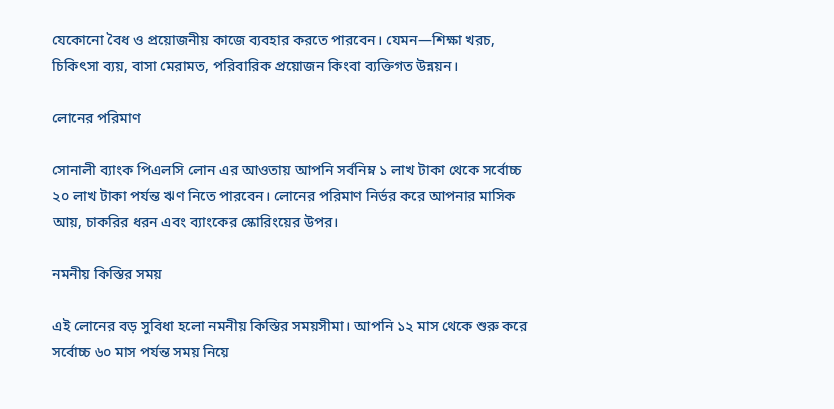যেকোনো বৈধ ও প্রয়োজনীয় কাজে ব্যবহার করতে পারবেন। যেমন—শিক্ষা খরচ, চিকিৎসা ব্যয়, বাসা মেরামত, পরিবারিক প্রয়োজন কিংবা ব্যক্তিগত উন্নয়ন।

লোনের পরিমাণ

সোনালী ব্যাংক পিএলসি লোন এর আওতায় আপনি সর্বনিম্ন ১ লাখ টাকা থেকে সর্বোচ্চ ২০ লাখ টাকা পর্যন্ত ঋণ নিতে পারবেন। লোনের পরিমাণ নির্ভর করে আপনার মাসিক আয়, চাকরির ধরন এবং ব্যাংকের স্কোরিংয়ের উপর।

নমনীয় কিস্তির সময়

এই লোনের বড় সুবিধা হলো নমনীয় কিস্তির সময়সীমা। আপনি ১২ মাস থেকে শুরু করে সর্বোচ্চ ৬০ মাস পর্যন্ত সময় নিয়ে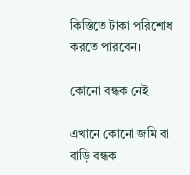কিস্তিতে টাকা পরিশোধ করতে পারবেন।

কোনো বন্ধক নেই

এখানে কোনো জমি বা বাড়ি বন্ধক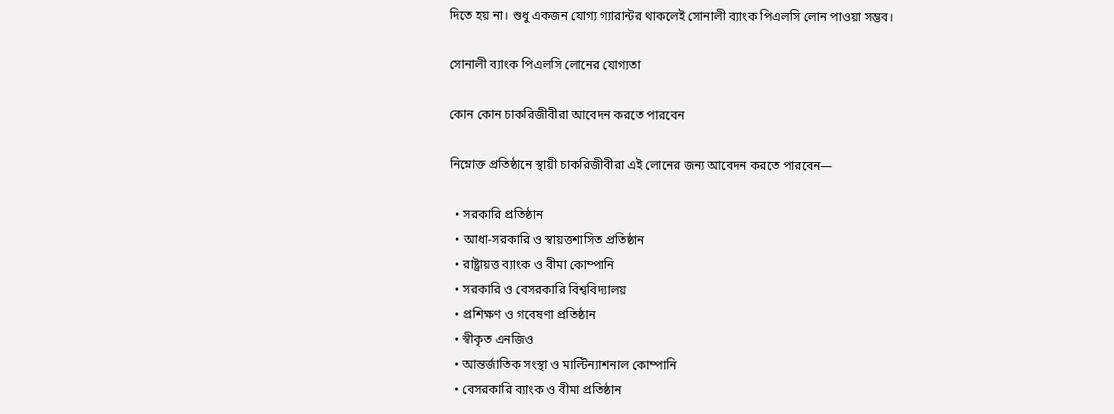দিতে হয় না। শুধু একজন যোগ্য গ্যারান্টর থাকলেই সোনালী ব্যাংক পিএলসি লোন পাওয়া সম্ভব।

সোনালী ব্যাংক পিএলসি লোনের যোগ্যতা

কোন কোন চাকরিজীবীরা আবেদন করতে পারবেন

নিম্নোক্ত প্রতিষ্ঠানে স্থায়ী চাকরিজীবীরা এই লোনের জন্য আবেদন করতে পারবেন—

  • সরকারি প্রতিষ্ঠান
  • আধা-সরকারি ও স্বায়ত্তশাসিত প্রতিষ্ঠান
  • রাষ্ট্রায়ত্ত ব্যাংক ও বীমা কোম্পানি
  • সরকারি ও বেসরকারি বিশ্ববিদ্যালয়
  • প্রশিক্ষণ ও গবেষণা প্রতিষ্ঠান
  • স্বীকৃত এনজিও
  • আন্তর্জাতিক সংস্থা ও মাল্টিন্যাশনাল কোম্পানি
  • বেসরকারি ব্যাংক ও বীমা প্রতিষ্ঠান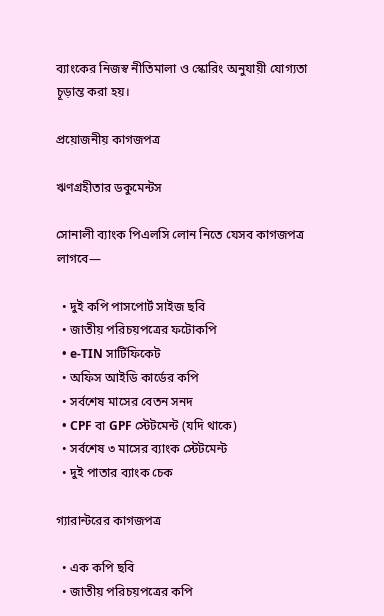ব্যাংকের নিজস্ব নীতিমালা ও স্কোরিং অনুযায়ী যোগ্যতা চূড়ান্ত করা হয়।

প্রয়োজনীয় কাগজপত্র

ঋণগ্রহীতার ডকুমেন্টস

সোনালী ব্যাংক পিএলসি লোন নিতে যেসব কাগজপত্র লাগবে—

  • দুই কপি পাসপোর্ট সাইজ ছবি
  • জাতীয় পরিচয়পত্রের ফটোকপি
  • e-TIN সার্টিফিকেট
  • অফিস আইডি কার্ডের কপি
  • সর্বশেষ মাসের বেতন সনদ
  • CPF বা GPF স্টেটমেন্ট (যদি থাকে)
  • সর্বশেষ ৩ মাসের ব্যাংক স্টেটমেন্ট
  • দুই পাতার ব্যাংক চেক

গ্যারান্টরের কাগজপত্র

  • এক কপি ছবি
  • জাতীয় পরিচয়পত্রের কপি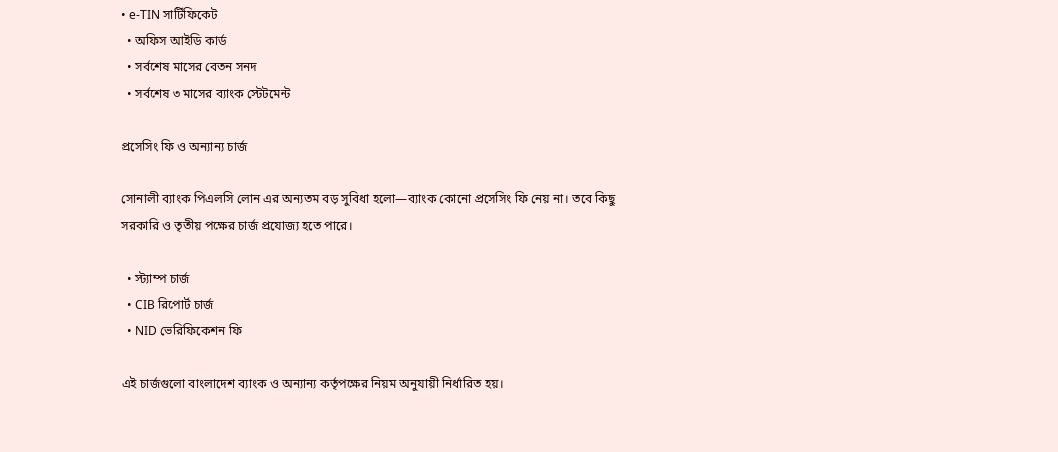• e-TIN সার্টিফিকেট
  • অফিস আইডি কার্ড
  • সর্বশেষ মাসের বেতন সনদ
  • সর্বশেষ ৩ মাসের ব্যাংক স্টেটমেন্ট

প্রসেসিং ফি ও অন্যান্য চার্জ

সোনালী ব্যাংক পিএলসি লোন এর অন্যতম বড় সুবিধা হলো—ব্যাংক কোনো প্রসেসিং ফি নেয় না। তবে কিছু সরকারি ও তৃতীয় পক্ষের চার্জ প্রযোজ্য হতে পারে।

  • স্ট্যাম্প চার্জ
  • CIB রিপোর্ট চার্জ
  • NID ভেরিফিকেশন ফি

এই চার্জগুলো বাংলাদেশ ব্যাংক ও অন্যান্য কর্তৃপক্ষের নিয়ম অনুযায়ী নির্ধারিত হয়।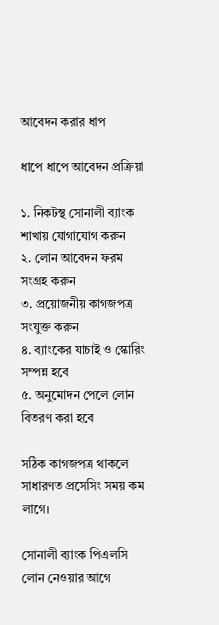আবেদন করার ধাপ

ধাপে ধাপে আবেদন প্রক্রিয়া

১. নিকটস্থ সোনালী ব্যাংক শাখায় যোগাযোগ করুন
২. লোন আবেদন ফরম সংগ্রহ করুন
৩. প্রয়োজনীয় কাগজপত্র সংযুক্ত করুন
৪. ব্যাংকের যাচাই ও স্কোরিং সম্পন্ন হবে
৫. অনুমোদন পেলে লোন বিতরণ করা হবে

সঠিক কাগজপত্র থাকলে সাধারণত প্রসেসিং সময় কম লাগে।

সোনালী ব্যাংক পিএলসি লোন নেওয়ার আগে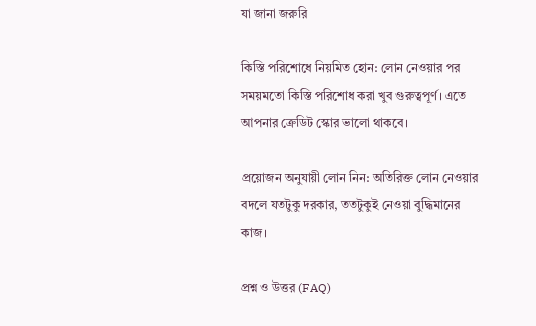যা জানা জরুরি

কিস্তি পরিশোধে নিয়মিত হোন: লোন নেওয়ার পর সময়মতো কিস্তি পরিশোধ করা খুব গুরুত্বপূর্ণ। এতে আপনার ক্রেডিট স্কোর ভালো থাকবে।

প্রয়োজন অনুযায়ী লোন নিন: অতিরিক্ত লোন নেওয়ার বদলে যতটুকু দরকার, ততটুকুই নেওয়া বুদ্ধিমানের কাজ।

প্রশ্ন ও উত্তর (FAQ)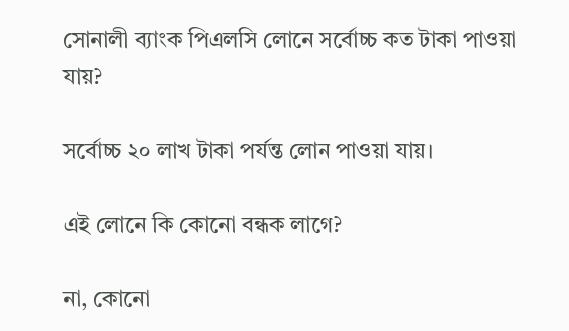সোনালী ব্যাংক পিএলসি লোনে সর্বোচ্চ কত টাকা পাওয়া যায়?

সর্বোচ্চ ২০ লাখ টাকা পর্যন্ত লোন পাওয়া যায়।

এই লোনে কি কোনো বন্ধক লাগে?

না, কোনো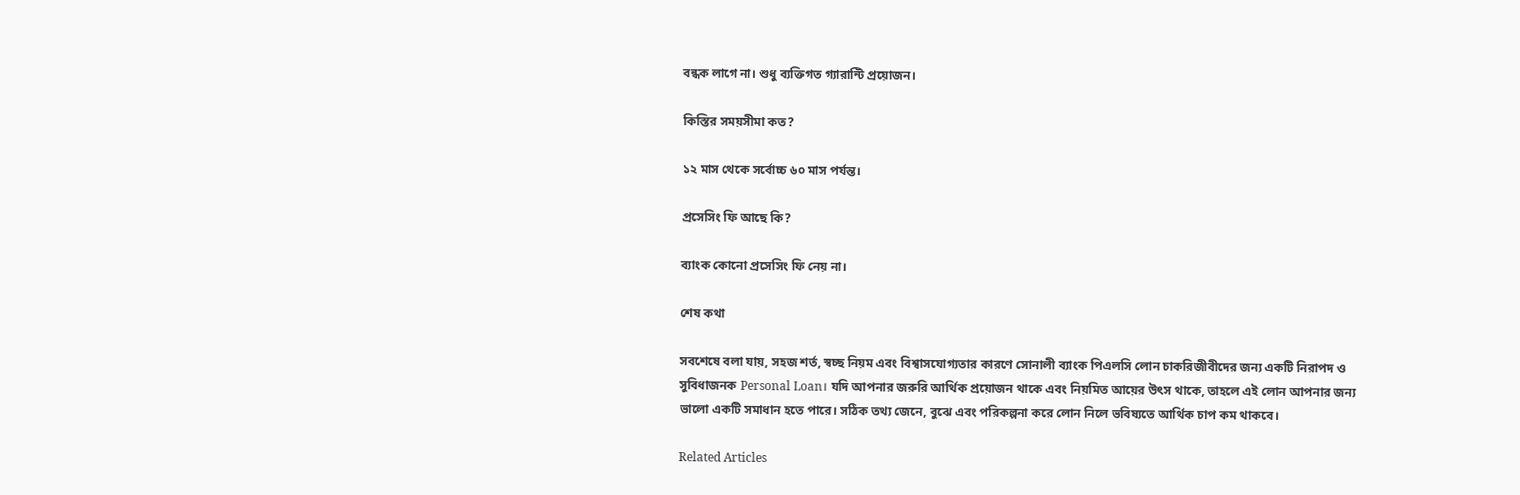বন্ধক লাগে না। শুধু ব্যক্তিগত গ্যারান্টি প্রয়োজন।

কিস্তির সময়সীমা কত?

১২ মাস থেকে সর্বোচ্চ ৬০ মাস পর্যন্ত।

প্রসেসিং ফি আছে কি?

ব্যাংক কোনো প্রসেসিং ফি নেয় না।

শেষ কথা

সবশেষে বলা যায়, সহজ শর্ত, স্বচ্ছ নিয়ম এবং বিশ্বাসযোগ্যতার কারণে সোনালী ব্যাংক পিএলসি লোন চাকরিজীবীদের জন্য একটি নিরাপদ ও সুবিধাজনক Personal Loan। যদি আপনার জরুরি আর্থিক প্রয়োজন থাকে এবং নিয়মিত আয়ের উৎস থাকে, তাহলে এই লোন আপনার জন্য ভালো একটি সমাধান হতে পারে। সঠিক তথ্য জেনে, বুঝে এবং পরিকল্পনা করে লোন নিলে ভবিষ্যতে আর্থিক চাপ কম থাকবে।

Related Articles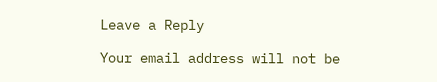Leave a Reply

Your email address will not be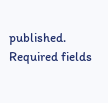published. Required fields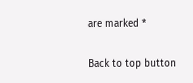are marked *

Back to top button